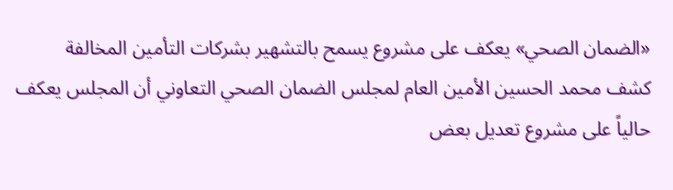«الضمان الصحي» يعكف على مشروع يسمح بالتشهير بشركات التأمين المخالفة
كشف محمد الحسين الأمين العام لمجلس الضمان الصحي التعاوني أن المجلس يعكف حالياً على مشروع تعديل بعض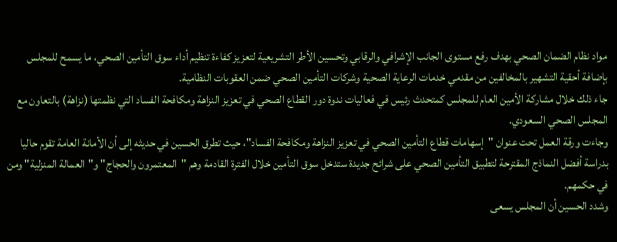مواد نظام الضمان الصحي بهدف رفع مستوى الجانب الإشرافي والرقابي وتحسين الأطر التشريعية لتعزيز كفاءة تنظيم أداء سوق التأمين الصحي، ما يسمح للمجلس بإضافة أحقية التشهير بالمخالفين من مقدمي خدمات الرعاية الصحية وشركات التأمين الصحي ضمن العقوبات النظامية.
جاء ذلك خلال مشاركة الأمين العام للمجلس كمتحدث رئيس في فعاليات ندوة دور القطاع الصحي في تعزيز النزاهة ومكافحة الفساد التي نظمتها (نزاهة) بالتعاون مع المجلس الصحي السعودي.
وجاءت ورقة العمل تحت عنوان "إسهامات قطاع التأمين الصحي في تعزيز النزاهة ومكافحة الفساد"، حيث تطرق الحسين في حديثه إلى أن الأمانة العامة تقوم حاليا بدراسة أفضل النماذج المقترحة لتطبيق التأمين الصحي على شرائح جديدة ستدخل سوق التأمين خلال الفترة القادمة وهم "المعتمرون والحجاج" و"العمالة المنزلية" ومن في حكمهم.
وشدد الحسين أن المجلس يسعى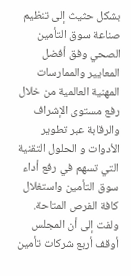بشكل حثيث إلى تنظيم صناعة سوق التأمين الصحي وفق أفضل المعايير والممارسات المهنية العالمية من خلال رفع مستوى الإشراف والرقابة عبر تطوير الأدوات و الحلول التقنية التي تسهم في رفع أداء سوق التأمين واستغلال كافة الفرص المتاحة.
ولفت إلى أن المجلس أوقف أربع شركات تأمين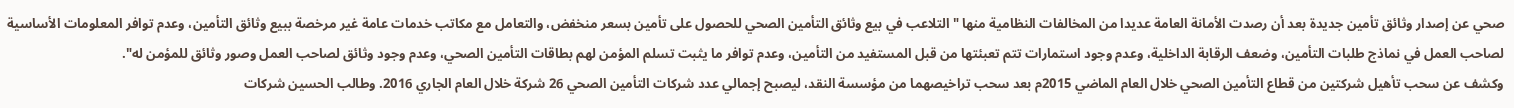صحي عن إصدار وثائق تأمين جديدة بعد أن رصدت الأمانة العامة عديدا من المخالفات النظامية منها "التلاعب في بيع وثائق التأمين الصحي للحصول على تأمين بسعر منخفض، والتعامل مع مكاتب خدمات عامة غير مرخصة ببيع وثائق التأمين، وعدم توافر المعلومات الأساسية لصاحب العمل في نماذج طلبات التأمين، وضعف الرقابة الداخلية، وعدم وجود استمارات تتم تعبئتها من قبل المستفيد من التأمين، وعدم توافر ما يثبت تسلم المؤمن لهم بطاقات التأمين الصحي، وعدم وجود وثائق لصاحب العمل وصور وثائق للمؤمن له".
وكشف عن سحب تأهيل شركتين من قطاع التأمين الصحي خلال العام الماضي 2015م بعد سحب تراخيصهما من مؤسسة النقد، ليصبح إجمالي عدد شركات التأمين الصحي 26 شركة خلال العام الجاري 2016. وطالب الحسين شركات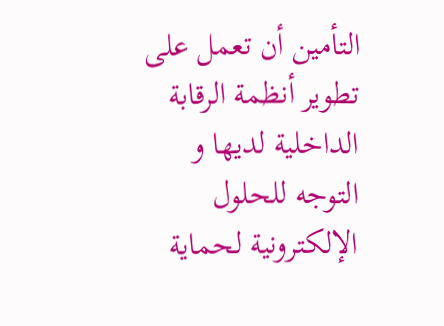التأمين أن تعمل على تطوير أنظمة الرقابة الداخلية لديها و التوجه للحلول الإلكترونية لحماية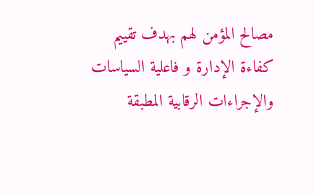مصالح المؤمن لهم بهدف تقييم كفاءة الإدارة و فاعلية السياسات والإجراءات الرقابية المطبقة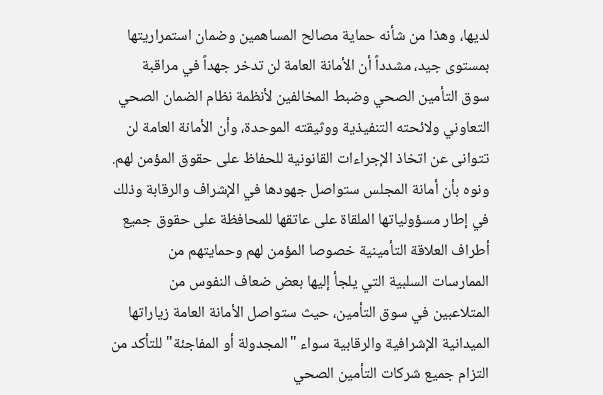لديها، وهذا من شأنه حماية مصالح المساهمين وضمان استمراريتها بمستوى جيد، مشدداً أن الأمانة العامة لن تدخر جهداً في مراقبة سوق التأمين الصحي وضبط المخالفين لأنظمة نظام الضمان الصحي التعاوني ولائحته التنفيذية ووثيقته الموحدة، وأن الأمانة العامة لن تتوانى عن اتخاذ الإجراءات القانونية للحفاظ على حقوق المؤمن لهم. ونوه بأن أمانة المجلس ستواصل جهودها في الإشراف والرقابة وذلك في إطار مسؤولياتها الملقاة على عاتقها للمحافظة على حقوق جميع أطراف العلاقة التأمينية خصوصا المؤمن لهم وحمايتهم من الممارسات السلبية التي يلجأ إليها بعض ضعاف النفوس من المتلاعبين في سوق التأمين، حيث ستواصل الأمانة العامة زياراتها الميدانية الإشرافية والرقابية سواء "المجدولة أو المفاجئة" للتأكد من التزام جميع شركات التأمين الصحي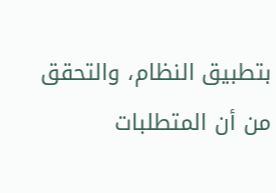بتطبيق النظام، والتحقق من أن المتطلبات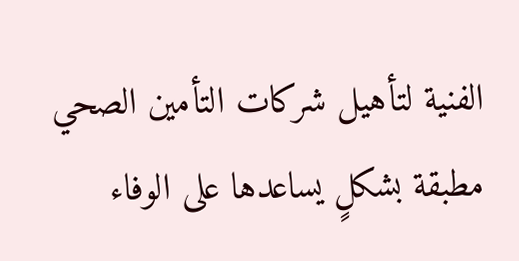الفنية لتأهيل شركات التأمين الصحي مطبقة بشكلٍ يساعدها على الوفاء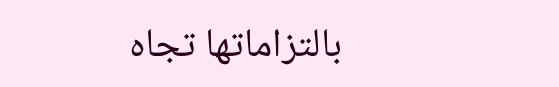بالتزاماتها تجاه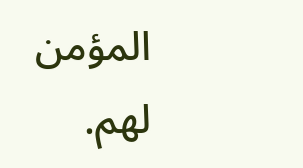المؤمن لهم.